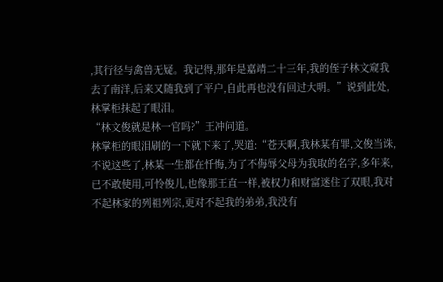,其行径与禽兽无疑。我记得,那年是嘉靖二十三年,我的侄子林文窥我去了南洋,后来又随我到了平户,自此再也没有回过大明。”说到此处,林掌柜抹起了眼泪。
“林文俊就是林一官吗?”王冲问道。
林掌柜的眼泪刷的一下就下来了,哭道:“苍天啊,我林某有罪,文俊当诛,不说这些了,林某一生都在忏悔,为了不侮辱父母为我取的名字,多年来,已不敢使用,可怜俊儿,也像那王直一样,被权力和财富迷住了双眼,我对不起林家的列祖列宗,更对不起我的弟弟,我没有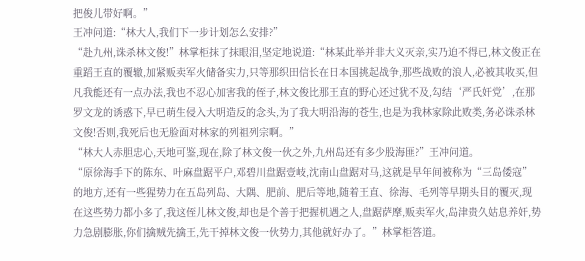把俊儿带好啊。”
王冲问道:“林大人,我们下一步计划怎么安排?”
“赴九州,诛杀林文俊!”林掌柜抹了抹眼泪,坚定地说道:“林某此举并非大义灭亲,实乃迫不得已,林文俊正在重蹈王直的覆辙,加紧贩卖军火储备实力,只等那织田信长在日本国挑起战争,那些战败的浪人,必被其收买,但凡我能还有一点办法,我也不忍心加害我的侄子,林文俊比那王直的野心还过犹不及,勾结‘严氏奸党’,在那罗文龙的诱惑下,早已萌生侵入大明造反的念头,为了我大明沿海的苍生,也是为我林家除此败类,务必诛杀林文俊!否则,我死后也无脸面对林家的列祖列宗啊。”
“林大人赤胆忠心,天地可鉴,现在,除了林文俊一伙之外,九州岛还有多少股海匪?”王冲问道。
“原徐海手下的陈东、叶麻盘踞平户,邓碧川盘踞壹岐,沈南山盘踞对马,这就是早年间被称为“三岛倭寇”的地方,还有一些猩势力在五岛列岛、大隅、肥前、肥后等地,随着王直、徐海、毛列等早期头目的覆灭,现在这些势力都小多了,我这侄儿林文俊,却也是个善于把握机遇之人,盘踞萨摩,贩卖军火,岛津贵久姑息养奸,势力急剧膨胀,你们擒贼先擒王,先干掉林文俊一伙势力,其他就好办了。”林掌柜答道。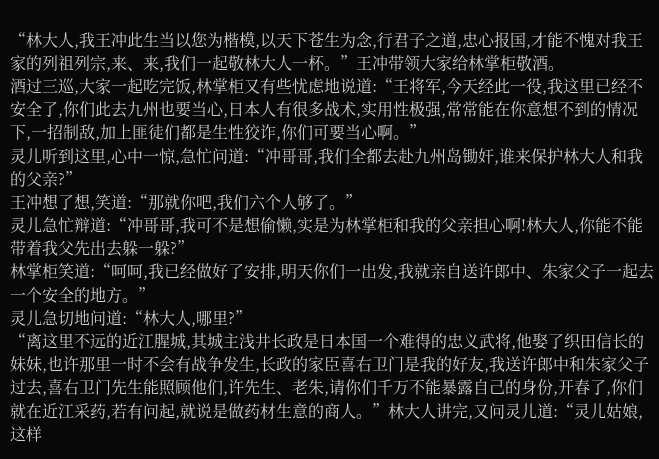“林大人,我王冲此生当以您为楷模,以天下苍生为念,行君子之道,忠心报国,才能不愧对我王家的列祖列宗,来、来,我们一起敬林大人一杯。”王冲带领大家给林掌柜敬酒。
酒过三巡,大家一起吃完饭,林掌柜又有些忧虑地说道:“王将军,今天经此一役,我这里已经不安全了,你们此去九州也要当心,日本人有很多战术,实用性极强,常常能在你意想不到的情况下,一招制敌,加上匪徒们都是生性狡诈,你们可要当心啊。”
灵儿听到这里,心中一惊,急忙问道:“冲哥哥,我们全都去赴九州岛锄奸,谁来保护林大人和我的父亲?”
王冲想了想,笑道:“那就你吧,我们六个人够了。”
灵儿急忙辩道:“冲哥哥,我可不是想偷懒,实是为林掌柜和我的父亲担心啊!林大人,你能不能带着我父先出去躲一躲?”
林掌柜笑道:“呵呵,我已经做好了安排,明天你们一出发,我就亲自送许郎中、朱家父子一起去一个安全的地方。”
灵儿急切地问道:“林大人,哪里?”
“离这里不远的近江腥城,其城主浅井长政是日本国一个难得的忠义武将,他娶了织田信长的妹妹,也许那里一时不会有战争发生,长政的家臣喜右卫门是我的好友,我送许郎中和朱家父子过去,喜右卫门先生能照顾他们,许先生、老朱,请你们千万不能暴露自己的身份,开春了,你们就在近江采药,若有问起,就说是做药材生意的商人。”林大人讲完,又问灵儿道:“灵儿姑娘,这样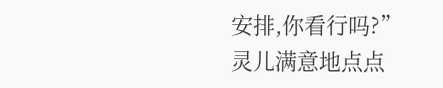安排,你看行吗?”
灵儿满意地点点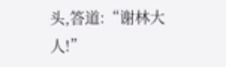头,答道:“谢林大人!”